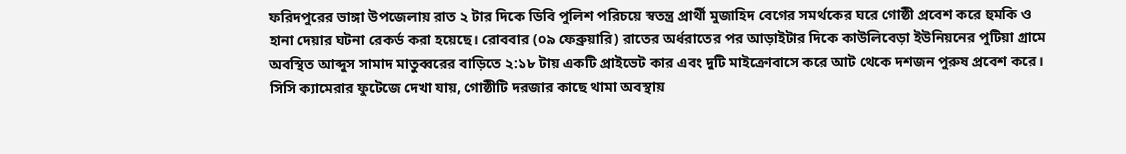ফরিদপুরের ভাঙ্গা উপজেলায় রাত ২ টার দিকে ডিবি পুলিশ পরিচয়ে স্বতন্ত্র প্রার্থী মুজাহিদ বেগের সমর্থকের ঘরে গোষ্ঠী প্রবেশ করে হুমকি ও হানা দেয়ার ঘটনা রেকর্ড করা হয়েছে। রোববার (০৯ ফেব্রুয়ারি) রাতের অর্ধরাতের পর আড়াইটার দিকে কাউলিবেড়া ইউনিয়নের পুটিয়া গ্রামে অবস্থিত আব্দুস সামাদ মাতুব্বরের বাড়িতে ২:১৮ টায় একটি প্রাইভেট কার এবং দুটি মাইক্রোবাসে করে আট থেকে দশজন পুরুষ প্রবেশ করে।
সিসি ক্যামেরার ফুটেজে দেখা যায়, গোষ্ঠীটি দরজার কাছে থামা অবস্থায়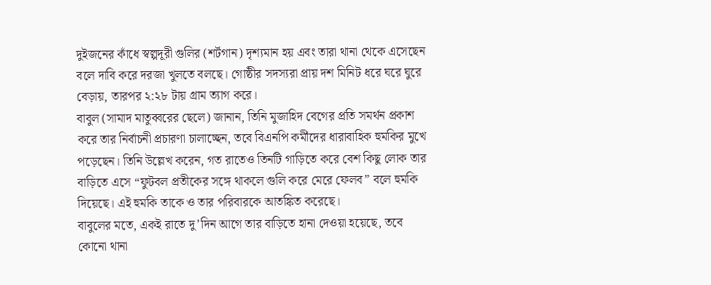দুইজনের কাঁধে স্বল্পদূরী গুলির (শর্টগান) দৃশ্যমান হয় এবং তারা থানা থেকে এসেছেন বলে দাবি করে দরজা খুলতে বলছে। গোষ্ঠীর সদস্যরা প্রায় দশ মিনিট ধরে ঘরে ঘুরে বেড়ায়, তারপর ২:২৮ টায় গ্রাম ত্যাগ করে।
বাবুল (সামাদ মাতুব্বরের ছেলে) জানান, তিনি মুজাহিদ বেগের প্রতি সমর্থন প্রকাশ করে তার নির্বাচনী প্রচারণা চালাচ্ছেন, তবে বিএনপি কর্মীদের ধারাবাহিক হুমকির মুখে পড়েছেন। তিনি উল্লেখ করেন, গত রাতেও তিনটি গাড়িতে করে বেশ কিছু লোক তার বাড়িতে এসে “ফুটবল প্রতীকের সঙ্গে থাকলে গুলি করে মেরে ফেলব” বলে হুমকি দিয়েছে। এই হুমকি তাকে ও তার পরিবারকে আতঙ্কিত করেছে।
বাবুলের মতে, একই রাতে দু’দিন আগে তার বাড়িতে হানা দেওয়া হয়েছে, তবে কোনো থানা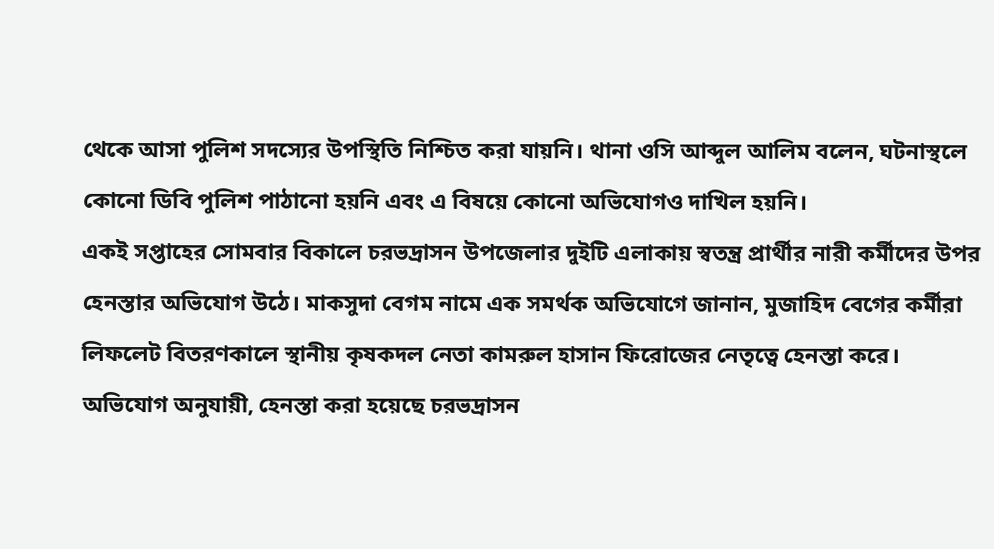থেকে আসা পুলিশ সদস্যের উপস্থিতি নিশ্চিত করা যায়নি। থানা ওসি আব্দুল আলিম বলেন, ঘটনাস্থলে কোনো ডিবি পুলিশ পাঠানো হয়নি এবং এ বিষয়ে কোনো অভিযোগও দাখিল হয়নি।
একই সপ্তাহের সোমবার বিকালে চরভদ্রাসন উপজেলার দুইটি এলাকায় স্বতন্ত্র প্রার্থীর নারী কর্মীদের উপর হেনস্তার অভিযোগ উঠে। মাকসুদা বেগম নামে এক সমর্থক অভিযোগে জানান, মুজাহিদ বেগের কর্মীরা লিফলেট বিতরণকালে স্থানীয় কৃষকদল নেতা কামরুল হাসান ফিরোজের নেতৃত্বে হেনস্তা করে।
অভিযোগ অনুযায়ী, হেনস্তা করা হয়েছে চরভদ্রাসন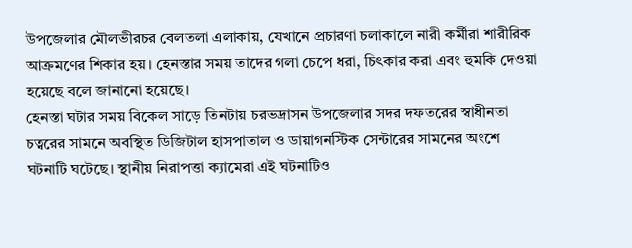উপজেলার মৌলভীরচর বেলতলা এলাকায়, যেখানে প্রচারণা চলাকালে নারী কর্মীরা শারীরিক আক্রমণের শিকার হয়। হেনস্তার সময় তাদের গলা চেপে ধরা, চিৎকার করা এবং হুমকি দেওয়া হয়েছে বলে জানানো হয়েছে।
হেনস্তা ঘটার সময় বিকেল সাড়ে তিনটায় চরভদ্রাসন উপজেলার সদর দফতরের স্বাধীনতা চত্বরের সামনে অবস্থিত ডিজিটাল হাসপাতাল ও ডায়াগনস্টিক সেন্টারের সামনের অংশে ঘটনাটি ঘটেছে। স্থানীয় নিরাপত্তা ক্যামেরা এই ঘটনাটিও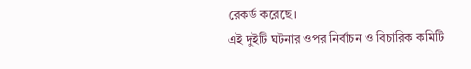রেকর্ড করেছে।
এই দুইটি ঘটনার ওপর নির্বাচন ও বিচারিক কমিটি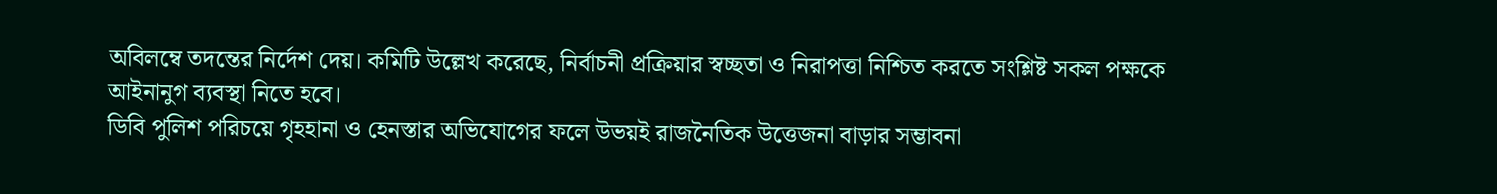অবিলম্বে তদন্তের নির্দেশ দেয়। কমিটি উল্লেখ করেছে, নির্বাচনী প্রক্রিয়ার স্বচ্ছতা ও নিরাপত্তা নিশ্চিত করতে সংশ্লিষ্ট সকল পক্ষকে আইনানুগ ব্যবস্থা নিতে হবে।
ডিবি পুলিশ পরিচয়ে গৃহহানা ও হেনস্তার অভিযোগের ফলে উভয়ই রাজনৈতিক উত্তেজনা বাড়ার সম্ভাবনা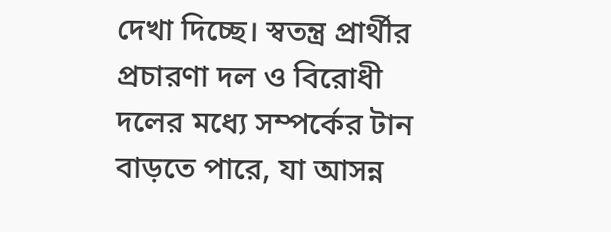দেখা দিচ্ছে। স্বতন্ত্র প্রার্থীর প্রচারণা দল ও বিরোধী দলের মধ্যে সম্পর্কের টান বাড়তে পারে, যা আসন্ন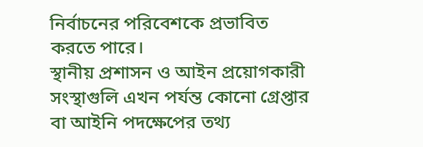নির্বাচনের পরিবেশকে প্রভাবিত করতে পারে।
স্থানীয় প্রশাসন ও আইন প্রয়োগকারী সংস্থাগুলি এখন পর্যন্ত কোনো গ্রেপ্তার বা আইনি পদক্ষেপের তথ্য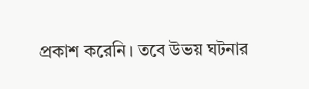প্রকাশ করেনি। তবে উভয় ঘটনার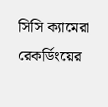সিসি ক্যামেরা রেকর্ডিংয়ের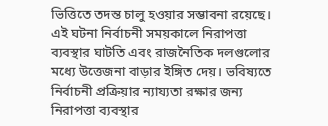ভিত্তিতে তদন্ত চালু হওয়ার সম্ভাবনা রয়েছে।
এই ঘটনা নির্বাচনী সময়কালে নিরাপত্তা ব্যবস্থার ঘাটতি এবং রাজনৈতিক দলগুলোর মধ্যে উত্তেজনা বাড়ার ইঙ্গিত দেয়। ভবিষ্যতে নির্বাচনী প্রক্রিয়ার ন্যায্যতা রক্ষার জন্য নিরাপত্তা ব্যবস্থার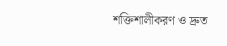শক্তিশালীকরণ ও দ্রুত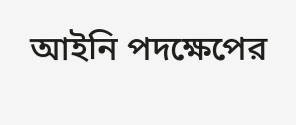আইনি পদক্ষেপের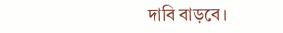দাবি বাড়বে।